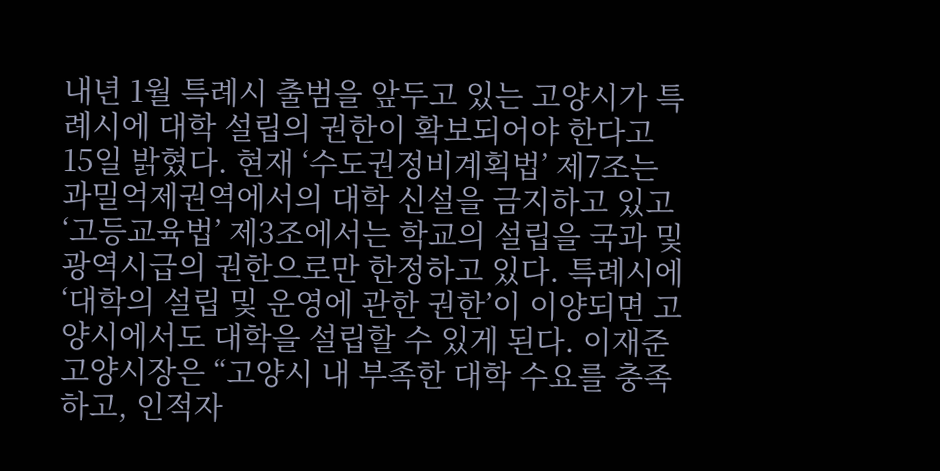내년 1월 특례시 출범을 앞두고 있는 고양시가 특례시에 대학 설립의 권한이 확보되어야 한다고 15일 밝혔다. 현재 ‘수도권정비계획법’ 제7조는 과밀억제권역에서의 대학 신설을 금지하고 있고 ‘고등교육법’ 제3조에서는 학교의 설립을 국과 및 광역시급의 권한으로만 한정하고 있다. 특례시에 ‘대학의 설립 및 운영에 관한 권한’이 이양되면 고양시에서도 대학을 설립할 수 있게 된다. 이재준 고양시장은 “고양시 내 부족한 대학 수요를 충족하고, 인적자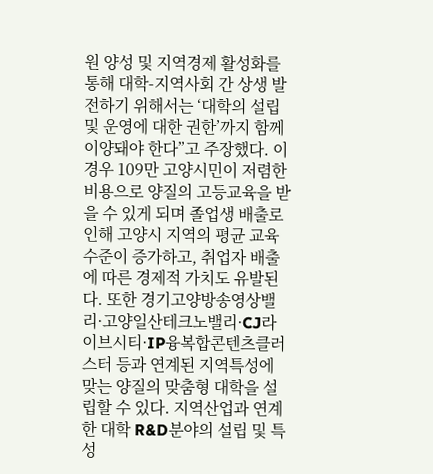원 양성 및 지역경제 활성화를 통해 대학-지역사회 간 상생 발전하기 위해서는 ‘대학의 설립 및 운영에 대한 권한’까지 함께 이양돼야 한다”고 주장했다. 이 경우 109만 고양시민이 저렴한 비용으로 양질의 고등교육을 받을 수 있게 되며 졸업생 배출로 인해 고양시 지역의 평균 교육수준이 증가하고, 취업자 배출에 따른 경제적 가치도 유발된다. 또한 경기고양방송영상밸리·고양일산테크노밸리·CJ라이브시티·IP융복합콘텐츠클러스터 등과 연계된 지역특성에 맞는 양질의 맞춤형 대학을 설립할 수 있다. 지역산업과 연계한 대학 R&D분야의 설립 및 특성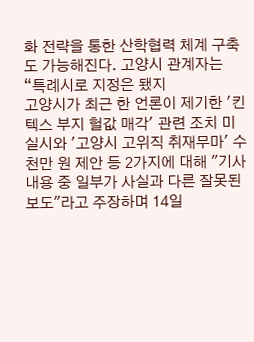화 전략을 통한 산학협력 체계 구축도 가능해진다. 고양시 관계자는 “특례시로 지정은 됐지
고양시가 최근 한 언론이 제기한 '킨텍스 부지 헐값 매각' 관련 조치 미실시와 '고양시 고위직 취재무마' 수천만 원 제안 등 2가지에 대해 "기사 내용 중 일부가 사실과 다른 잘못된 보도"라고 주장하며 14일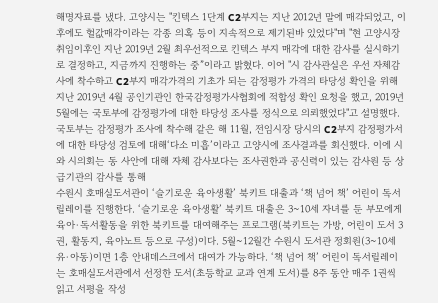해명자료를 냈다. 고양시는 "킨텍스 1단계 C2부지는 지난 2012년 말에 매각되었고, 이후에도 헐값매각이라는 각종 의혹 등이 지속적으로 제기된바 있었다"며 "현 고양시장 취임이후인 지난 2019년 2월 최우선적으로 킨텍스 부지 매각에 대한 감사를 실시하기로 결정하고, 지금까지 진행하는 중”이라고 밝혔다. 이어 "시 감사관실은 우선 자체감사에 착수하고 C2부지 매각가격의 기초가 되는 감정평가 가격의 타당성 확인을 위해 지난 2019년 4월 공인기관인 한국감정평가사협회에 적합성 확인 요청을 했고, 2019년 5월에는 국토부에 감정평가에 대한 타당성 조사를 정식으로 의뢰했었다"고 설명했다. 국토부는 감정평가 조사에 착수해 같은 해 11월, 전임시장 당시의 C2부지 감정평가서에 대한 타당성 검토에 대해‘다소 미흡’이라고 고양시에 조사결과를 회신했다. 이에 시와 시의회는 동 사안에 대해 자체 감사보다는 조사권한과 공신력이 있는 감사원 등 상급기관의 감사를 통해
수원시 호매실도서관이 ‘슬기로운 육아생활’ 북키트 대출과 ‘책 넘어 책’ 어린이 독서릴레이를 진행한다. ‘슬기로운 육아생활’ 북키트 대출은 3~10세 자녀를 둔 부모에게 육아·독서활동을 위한 북키트를 대여해주는 프로그램(북키트는 가방, 어린이 도서 3권, 활동지, 육아노트 등으로 구성)이다. 5월~12월간 수원시 도서관 정회원(3~10세 유·아동)이면 1층 안내데스크에서 대여가 가능하다. ‘책 넘어 책’ 어린이 독서릴레이는 호매실도서관에서 선정한 도서(초등학교 교과 연계 도서)를 8주 동안 매주 1권씩 읽고 서평을 작성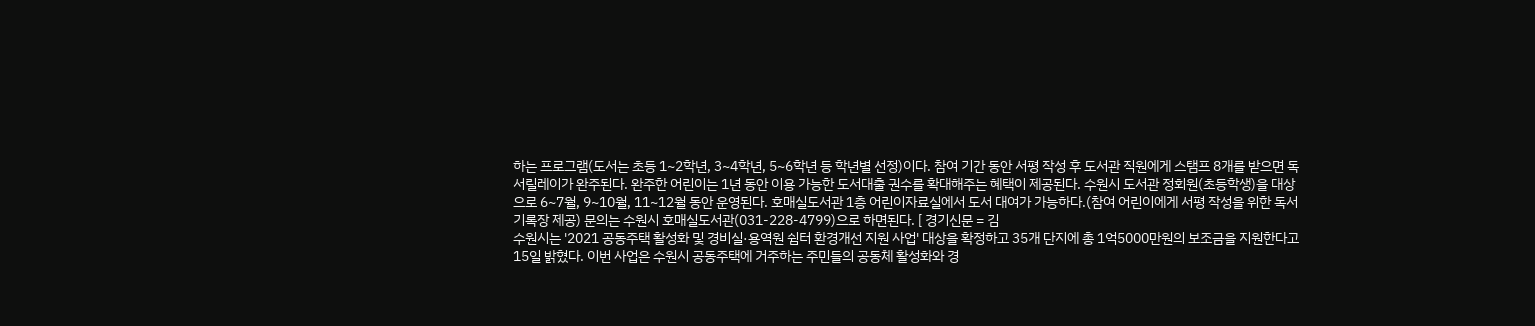하는 프로그램(도서는 초등 1~2학년, 3~4학년, 5~6학년 등 학년별 선정)이다. 참여 기간 동안 서평 작성 후 도서관 직원에게 스탬프 8개를 받으면 독서릴레이가 완주된다. 완주한 어린이는 1년 동안 이용 가능한 도서대출 권수를 확대해주는 혜택이 제공된다. 수원시 도서관 정회원(초등학생)을 대상으로 6~7월, 9~10월, 11~12월 동안 운영된다. 호매실도서관 1층 어린이자료실에서 도서 대여가 가능하다.(참여 어린이에게 서평 작성을 위한 독서기록장 제공) 문의는 수원시 호매실도서관(031-228-4799)으로 하면된다. [ 경기신문 = 김
수원시는 '2021 공동주택 활성화 및 경비실·용역원 쉼터 환경개선 지원 사업' 대상을 확정하고 35개 단지에 총 1억5000만원의 보조금을 지원한다고 15일 밝혔다. 이번 사업은 수원시 공동주택에 거주하는 주민들의 공동체 활성화와 경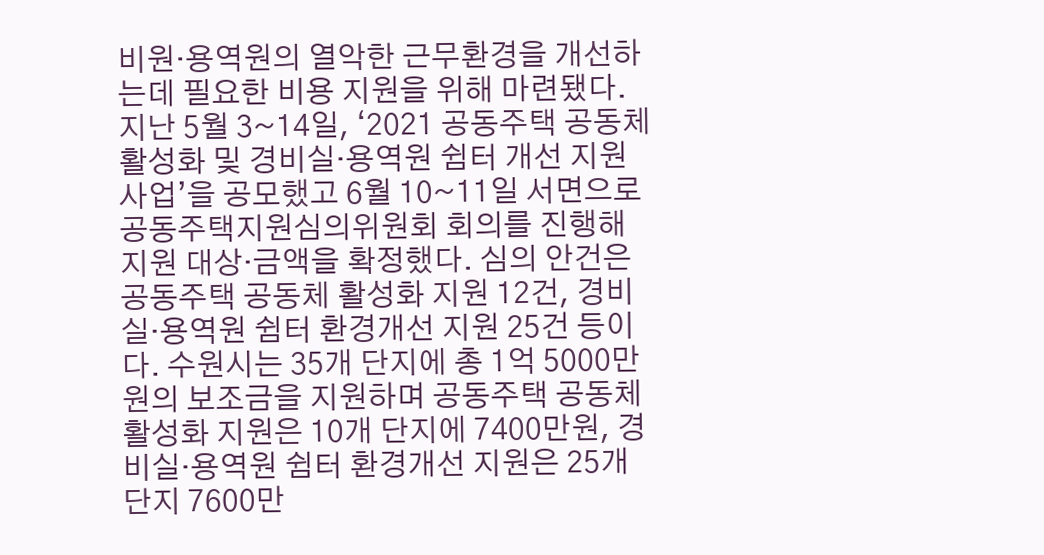비원·용역원의 열악한 근무환경을 개선하는데 필요한 비용 지원을 위해 마련됐다. 지난 5월 3~14일, ‘2021 공동주택 공동체 활성화 및 경비실·용역원 쉼터 개선 지원 사업’을 공모했고 6월 10~11일 서면으로 공동주택지원심의위원회 회의를 진행해 지원 대상·금액을 확정했다. 심의 안건은 공동주택 공동체 활성화 지원 12건, 경비실·용역원 쉼터 환경개선 지원 25건 등이다. 수원시는 35개 단지에 총 1억 5000만원의 보조금을 지원하며 공동주택 공동체 활성화 지원은 10개 단지에 7400만원, 경비실·용역원 쉼터 환경개선 지원은 25개 단지 7600만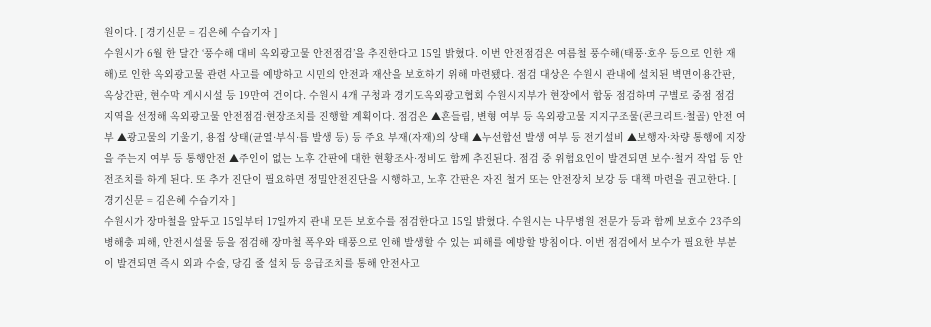원이다. [ 경기신문 = 김은혜 수습기자 ]
수원시가 6월 한 달간 ‘풍수해 대비 옥외광고물 안전점검’을 추진한다고 15일 밝혔다. 이번 안전점검은 여름철 풍수해(태풍·호우 등으로 인한 재해)로 인한 옥외광고물 관련 사고를 예방하고 시민의 안전과 재산을 보호하기 위해 마련됐다. 점검 대상은 수원시 관내에 설치된 벽면이용간판, 옥상간판, 현수막 게시시설 등 19만여 건이다. 수원시 4개 구청과 경기도옥외광고협회 수원시지부가 현장에서 합동 점검하며 구별로 중점 점검 지역을 선정해 옥외광고물 안전점검·현장조치를 진행할 계획이다. 점검은 ▲흔들림, 변형 여부 등 옥외광고물 지지구조물(콘크리트·철골) 안전 여부 ▲광고물의 기울기, 용접 상태(균열·부식·틈 발생 등) 등 주요 부재(자재)의 상태 ▲누선합선 발생 여부 등 전기설비 ▲보행자·차량 통행에 지장을 주는지 여부 등 통행안전 ▲주인이 없는 노후 간판에 대한 현황조사·정비도 함께 추진된다. 점검 중 위험요인이 발견되면 보수·철거 작업 등 안전조치를 하게 된다. 또 추가 진단이 필요하면 정밀안전진단을 시행하고, 노후 간판은 자진 철거 또는 안전장치 보강 등 대책 마련을 권고한다. [ 경기신문 = 김은혜 수습기자 ]
수원시가 장마철을 앞두고 15일부터 17일까지 관내 모든 보호수를 점검한다고 15일 밝혔다. 수원시는 나무병원 전문가 등과 함께 보호수 23주의 병해충 피해, 안전시설물 등을 점검해 장마철 폭우와 태풍으로 인해 발생할 수 있는 피해를 예방할 방침이다. 이번 점검에서 보수가 필요한 부분이 발견되면 즉시 외과 수술, 당김 줄 설치 등 응급조치를 통해 안전사고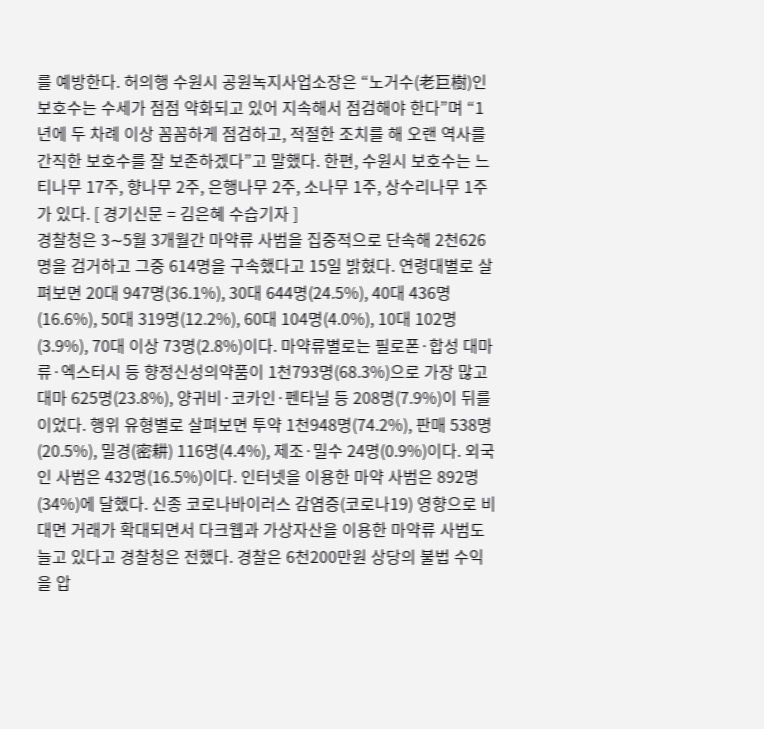를 예방한다. 허의행 수원시 공원녹지사업소장은 “노거수(老巨樹)인 보호수는 수세가 점점 약화되고 있어 지속해서 점검해야 한다”며 “1년에 두 차례 이상 꼼꼼하게 점검하고, 적절한 조치를 해 오랜 역사를 간직한 보호수를 잘 보존하겠다”고 말했다. 한편, 수원시 보호수는 느티나무 17주, 향나무 2주, 은행나무 2주, 소나무 1주, 상수리나무 1주가 있다. [ 경기신문 = 김은혜 수습기자 ]
경찰청은 3∼5월 3개월간 마약류 사범을 집중적으로 단속해 2천626명을 검거하고 그중 614명을 구속했다고 15일 밝혔다. 연령대별로 살펴보면 20대 947명(36.1%), 30대 644명(24.5%), 40대 436명(16.6%), 50대 319명(12.2%), 60대 104명(4.0%), 10대 102명(3.9%), 70대 이상 73명(2.8%)이다. 마약류별로는 필로폰·합성 대마류·엑스터시 등 향정신성의약품이 1천793명(68.3%)으로 가장 많고 대마 625명(23.8%), 양귀비·코카인·펜타닐 등 208명(7.9%)이 뒤를 이었다. 행위 유형별로 살펴보면 투약 1천948명(74.2%), 판매 538명(20.5%), 밀경(密耕) 116명(4.4%), 제조·밀수 24명(0.9%)이다. 외국인 사범은 432명(16.5%)이다. 인터넷을 이용한 마약 사범은 892명(34%)에 달했다. 신종 코로나바이러스 감염증(코로나19) 영향으로 비대면 거래가 확대되면서 다크웹과 가상자산을 이용한 마약류 사범도 늘고 있다고 경찰청은 전했다. 경찰은 6천200만원 상당의 불법 수익을 압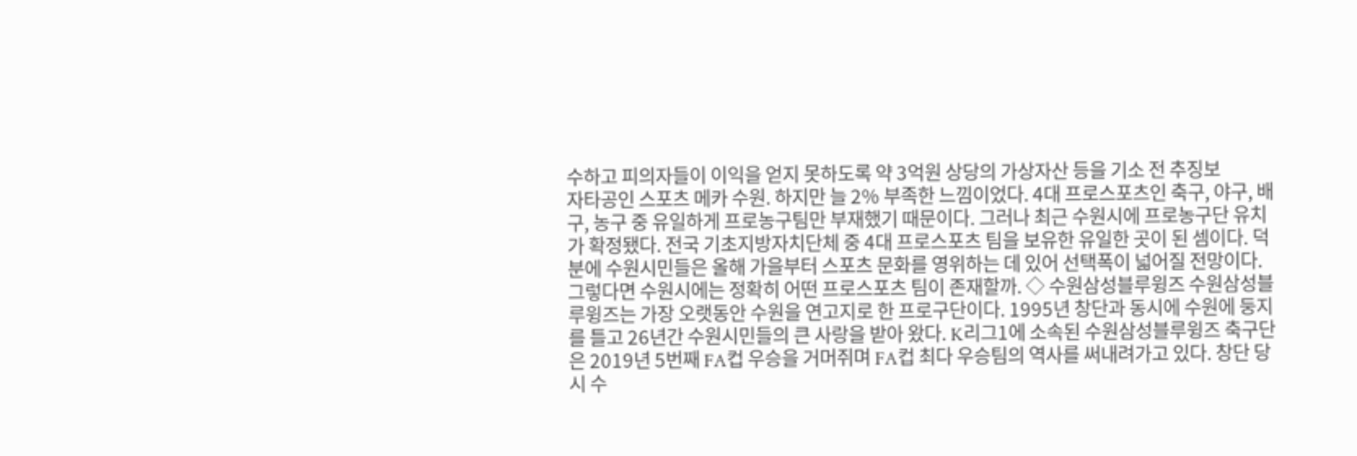수하고 피의자들이 이익을 얻지 못하도록 약 3억원 상당의 가상자산 등을 기소 전 추징보
자타공인 스포츠 메카 수원. 하지만 늘 2% 부족한 느낌이었다. 4대 프로스포츠인 축구, 야구, 배구, 농구 중 유일하게 프로농구팀만 부재했기 때문이다. 그러나 최근 수원시에 프로농구단 유치가 확정됐다. 전국 기초지방자치단체 중 4대 프로스포츠 팀을 보유한 유일한 곳이 된 셈이다. 덕분에 수원시민들은 올해 가을부터 스포츠 문화를 영위하는 데 있어 선택폭이 넓어질 전망이다. 그렇다면 수원시에는 정확히 어떤 프로스포츠 팀이 존재할까. ◇ 수원삼성블루윙즈 수원삼성블루윙즈는 가장 오랫동안 수원을 연고지로 한 프로구단이다. 1995년 창단과 동시에 수원에 둥지를 틀고 26년간 수원시민들의 큰 사랑을 받아 왔다. K리그1에 소속된 수원삼성블루윙즈 축구단은 2019년 5번째 FA컵 우승을 거머쥐며 FA컵 최다 우승팀의 역사를 써내려가고 있다. 창단 당시 수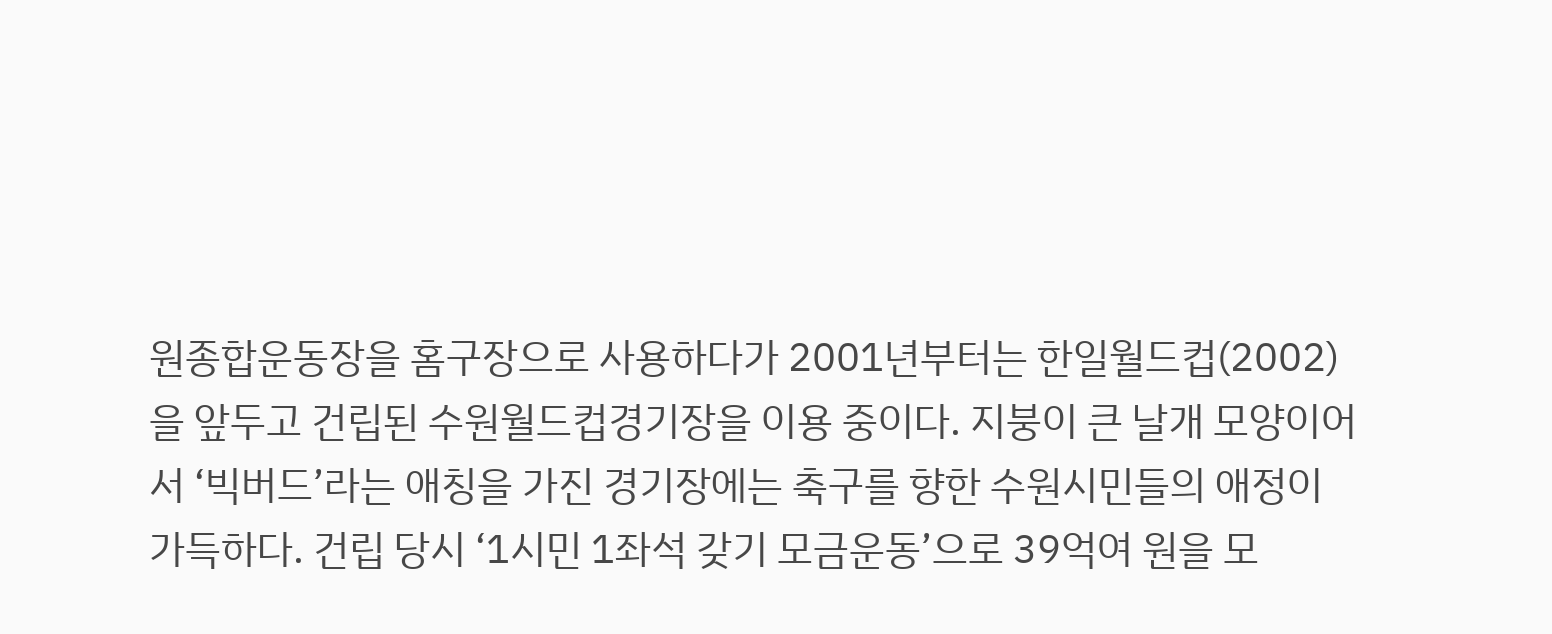원종합운동장을 홈구장으로 사용하다가 2001년부터는 한일월드컵(2002)을 앞두고 건립된 수원월드컵경기장을 이용 중이다. 지붕이 큰 날개 모양이어서 ‘빅버드’라는 애칭을 가진 경기장에는 축구를 향한 수원시민들의 애정이 가득하다. 건립 당시 ‘1시민 1좌석 갖기 모금운동’으로 39억여 원을 모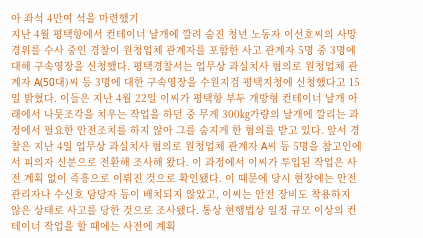아 좌석 4만여 석을 마련했기
지난 4월 평택항에서 컨테이너 날개에 깔려 숨진 청년 노동자 이선호씨의 사망 경위를 수사 중인 경찰이 원청업체 관계자를 포함한 사고 관계자 5명 중 3명에 대해 구속영장을 신청했다. 평택경찰서는 업무상 과실치사 혐의로 원청업체 관계자 A(50대)씨 등 3명에 대한 구속영장을 수원지검 평택지청에 신청했다고 15일 밝혔다. 이들은 지난 4월 22일 이씨가 평택항 부두 개방형 컨테이너 날개 아래에서 나뭇조각을 치우는 작업을 하던 중 무게 300㎏가량의 날개에 깔리는 과정에서 필요한 안전조치를 하지 않아 그를 숨지게 한 혐의를 받고 있다. 앞서 경찰은 지난 4일 업무상 과실치사 혐의로 원청업체 관계자 A씨 등 5명을 참고인에서 피의자 신분으로 전환해 조사해 왔다. 이 과정에서 이씨가 투입된 작업은 사전 계획 없이 즉흥으로 이뤄진 것으로 확인됐다. 이 때문에 당시 현장에는 안전관리자나 수신호 담당자 등이 배치되지 않았고, 이씨는 안전 장비도 착용하지 않은 상태로 사고를 당한 것으로 조사됐다. 통상 현행법상 일정 규모 이상의 컨테이너 작업을 할 때에는 사전에 계획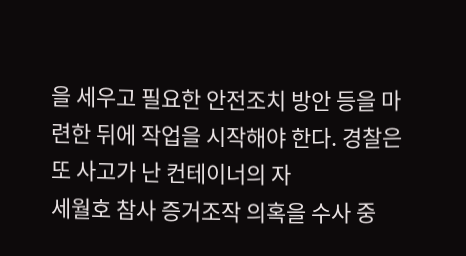을 세우고 필요한 안전조치 방안 등을 마련한 뒤에 작업을 시작해야 한다. 경찰은 또 사고가 난 컨테이너의 자
세월호 참사 증거조작 의혹을 수사 중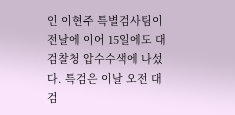인 이현주 특별검사팀이 전날에 이어 15일에도 대검찰청 압수수색에 나섰다. 특검은 이날 오전 대검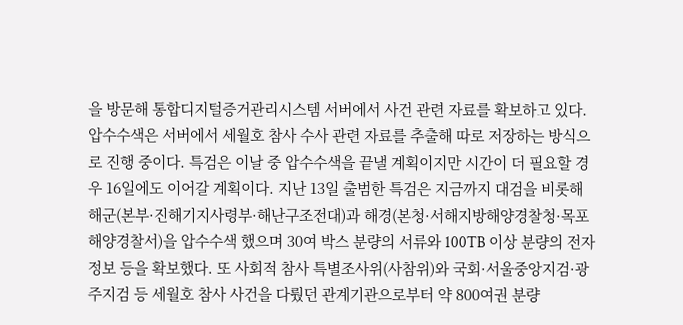을 방문해 통합디지털증거관리시스템 서버에서 사건 관련 자료를 확보하고 있다. 압수수색은 서버에서 세월호 참사 수사 관련 자료를 추출해 따로 저장하는 방식으로 진행 중이다. 특검은 이날 중 압수수색을 끝낼 계획이지만 시간이 더 필요할 경우 16일에도 이어갈 계획이다. 지난 13일 출범한 특검은 지금까지 대검을 비롯해 해군(본부·진해기지사령부·해난구조전대)과 해경(본청·서해지방해양경찰청·목포해양경찰서)을 압수수색 했으며 30여 박스 분량의 서류와 100TB 이상 분량의 전자정보 등을 확보했다. 또 사회적 참사 특별조사위(사참위)와 국회·서울중앙지검·광주지검 등 세월호 참사 사건을 다뤘던 관계기관으로부터 약 800여권 분량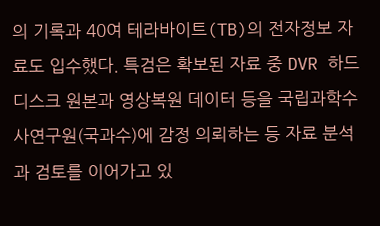의 기록과 40여 테라바이트(TB)의 전자정보 자료도 입수했다. 특검은 확보된 자료 중 DVR 하드디스크 원본과 영상복원 데이터 등을 국립과학수사연구원(국과수)에 감정 의뢰하는 등 자료 분석과 검토를 이어가고 있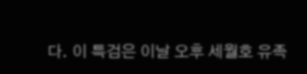다. 이 특검은 이날 오후 세월호 유족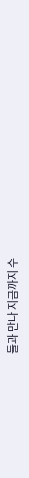들과 만나 지금까지 수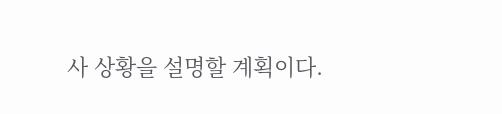사 상황을 설명할 계획이다.